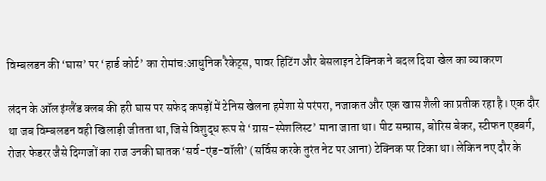विम्बलडन की ‘घास’ पर ‘हार्ड कोर्ट’ का रोमांच:आधुनिक रैकेट्स, पावर हिटिंग और बेसलाइन टेक्निक ने बदल दिया खेल का व्याकरण

लंदन के ऑल इंग्लैंड क्लब की हरी घास पर सफेद कपड़ों में टेनिस खेलना हमेशा से परंपरा, नजाकत और एक खास शैली का प्रतीक रहा है। एक दौर था जब विम्बलडन वही खिलाड़ी जीतता था, जिसे विशुद्ध रूप से ‘ग्रास-स्पेशलिस्ट’ माना जाता था। पीट सम्प्रास, बोरिस बेकर, स्टीफन एडबर्ग, रोजर फेडरर जैसे दिग्गजों का राज उनकी घातक ‘सर्व-एंड-वॉली’ (सर्विस करके तुरंत नेट पर आना) टेक्निक पर टिका था। लेकिन नए दौर के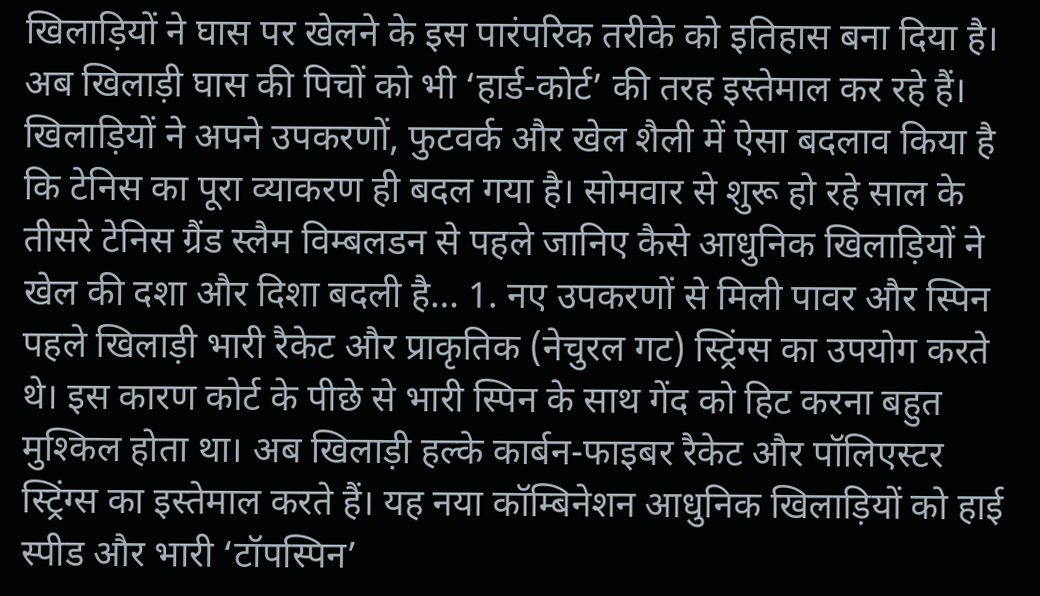खिलाड़ियों ने घास पर खेलने के इस पारंपरिक तरीके को इतिहास बना दिया है। अब खिलाड़ी घास की पिचों को भी ‘हार्ड-कोर्ट’ की तरह इस्तेमाल कर रहे हैं। खिलाड़ियों ने अपने उपकरणों, फुटवर्क और खेल शैली में ऐसा बदलाव किया है कि टेनिस का पूरा व्याकरण ही बदल गया है। सोमवार से शुरू हो रहे साल के तीसरे टेनिस ग्रैंड स्लैम विम्बलडन से पहले जानिए कैसे आधुनिक खिलाड़ियों ने खेल की दशा और दिशा बदली है… 1. नए उपकरणों से मिली पावर और स्पिन पहले खिलाड़ी भारी रैकेट और प्राकृतिक (नेचुरल गट) स्ट्रिंग्स का उपयोग करते थे। इस कारण कोर्ट के पीछे से भारी स्पिन के साथ गेंद को हिट करना बहुत मुश्किल होता था। अब खिलाड़ी हल्के कार्बन-फाइबर रैकेट और पॉलिएस्टर स्ट्रिंग्स का इस्तेमाल करते हैं। यह नया कॉम्बिनेशन आधुनिक खिलाड़ियों को हाई स्पीड और भारी ‘टॉपस्पिन’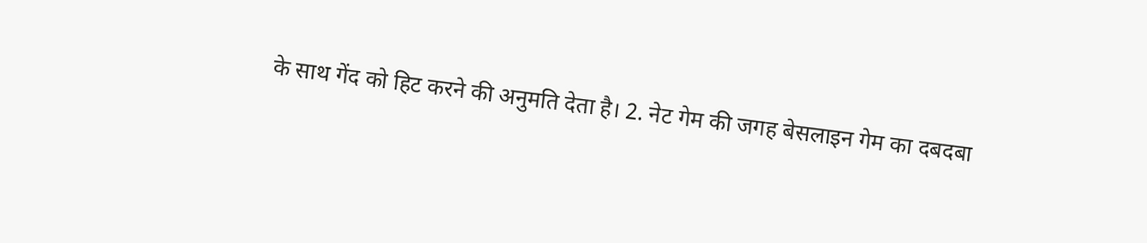के साथ गेंद को हिट करने की अनुमति देता है। 2. नेट गेम की जगह बेसलाइन गेम का दबदबा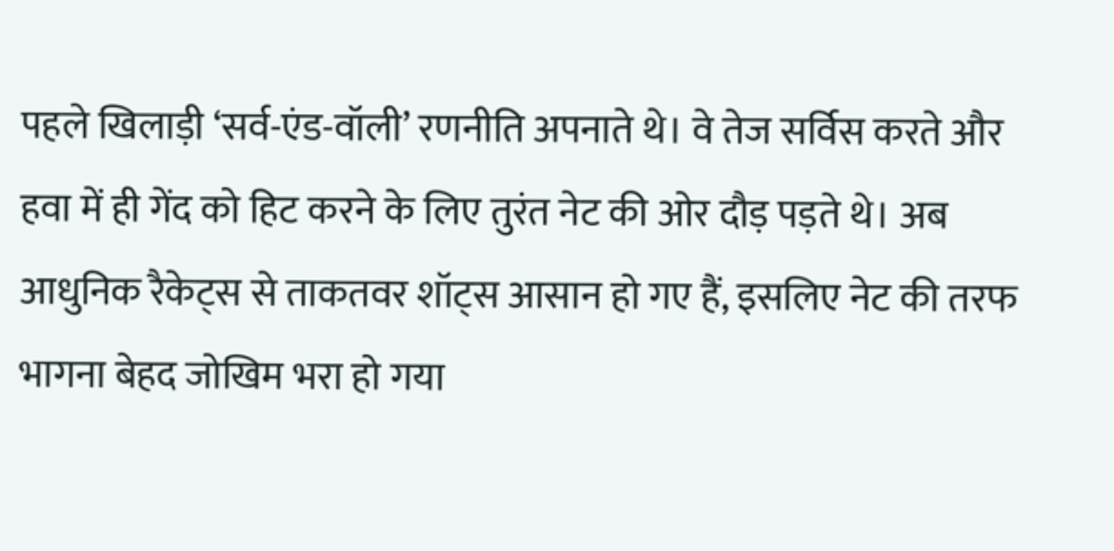पहले खिलाड़ी ‘सर्व-एंड-वॉली’ रणनीति अपनाते थे। वे तेज सर्विस करते और हवा में ही गेंद को हिट करने के लिए तुरंत नेट की ओर दौड़ पड़ते थे। अब आधुनिक रैकेट्स से ताकतवर शॉट्स आसान हो गए हैं, इसलिए नेट की तरफ भागना बेहद जोखिम भरा हो गया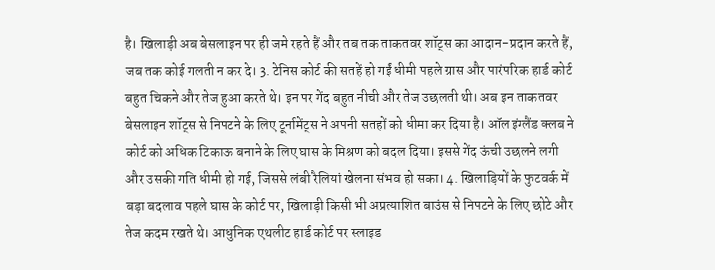है। खिलाड़ी अब बेसलाइन पर ही जमे रहते हैं और तब तक ताकतवर शॉट्स का आदान-प्रदान करते हैं, जब तक कोई गलती न कर दे। 3. टेनिस कोर्ट की सतहें हो गईं धीमी पहले ग्रास और पारंपरिक हार्ड कोर्ट बहुत चिकने और तेज हुआ करते थे। इन पर गेंद बहुत नीची और तेज उछलती थी। अब इन ताकतवर बेसलाइन शॉट्स से निपटने के लिए टूर्नामेंट्स ने अपनी सतहों को धीमा कर दिया है। ऑल इंग्लैंड क्लब ने कोर्ट को अधिक टिकाऊ बनाने के लिए घास के मिश्रण को बदल दिया। इससे गेंद ऊंची उछलने लगी और उसकी गति धीमी हो गई, जिससे लंबी रैलियां खेलना संभव हो सका। 4. खिलाड़ियों के फुटवर्क में बड़ा बदलाव पहले घास के कोर्ट पर, खिलाड़ी किसी भी अप्रत्याशित बाउंस से निपटने के लिए छोटे और तेज कदम रखते थे। आधुनिक एथलीट हार्ड कोर्ट पर स्लाइड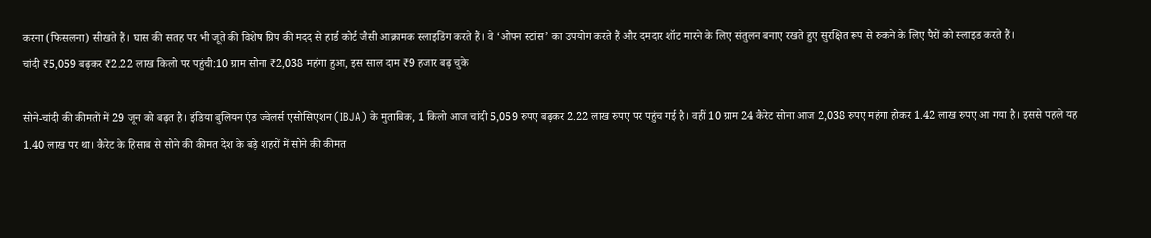करना (फिसलना) सीखते हैं। घास की सतह पर भी जूते की विशेष ग्रिप की मदद से हार्ड कोर्ट जैसी आक्रामक स्लाइडिंग करते हैं। वे ‘ओपन स्टांस’ का उपयोग करते हैं और दमदार शॉट मारने के लिए संतुलन बनाए रखते हुए सुरक्षित रूप से रुकने के लिए पैरों को स्लाइड करते हैं।
चांदी ₹5,059 बढ़कर ₹2.22 लाख किलो पर पहुंची:10 ग्राम सोना ₹2,038 महंगा हुआ, इस साल दाम ₹9 हजार बढ़ चुके

सोने-चांदी की कीमतों में 29 जून को बढ़त है। इंडिया बुलियन एंड ज्वेलर्स एसोसिएशन (IBJA) के मुताबिक, 1 किलो आज चांदी 5,059 रुपए बढ़कर 2.22 लाख रुपए पर पहुंच गई है। वहीं 10 ग्राम 24 कैरेट सोना आज 2,038 रुपए महंगा होकर 1.42 लाख रुपए आ गया है। इससे पहले यह 1.40 लाख पर था। कैरेट के हिसाब से सोने की कीमत देश के बड़े शहरों में सोने की कीमत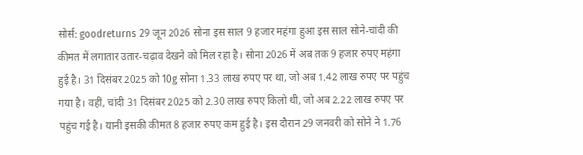सोर्स: goodreturns 29 जून 2026 सोना इस साल 9 हजार महंगा हुआ इस साल सोने-चांदी की कीमत में लगातार उतार-चढ़ाव देखने को मिल रहा है। सोना 2026 में अब तक 9 हजार रुपए महंगा हुई है। 31 दिसंबर 2025 को 10g सोना 1.33 लाख रुपए पर था, जो अब 1.42 लाख रुपए पर पहुंच गया है। वहीं, चांदी 31 दिसंबर 2025 को 2.30 लाख रुपए किलो थी, जो अब 2.22 लाख रुपए पर पहुंच गई है। यानी इसकी कीमत 8 हजार रुपए कम हुई है। इस दौरान 29 जनवरी को सोने ने 1.76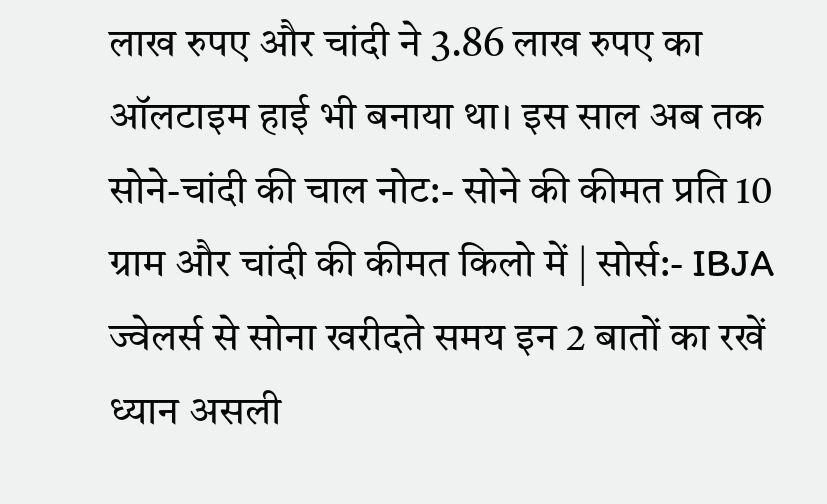लाख रुपए और चांदी ने 3.86 लाख रुपए का ऑलटाइम हाई भी बनाया था। इस साल अब तक सोने-चांदी की चाल नोट:- सोने की कीमत प्रति 10 ग्राम और चांदी की कीमत किलो में | सोर्स:- IBJA ज्वेलर्स से सोना खरीदते समय इन 2 बातों का रखें ध्यान असली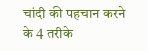चांदी की पहचान करने के 4 तरीके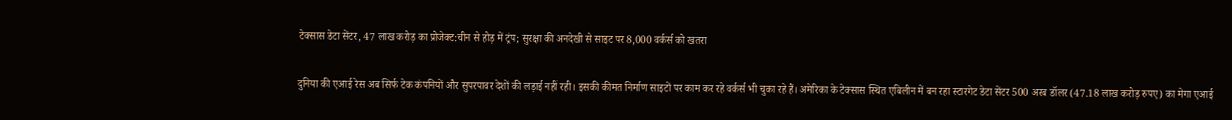टेक्सास डेटा सेंटर, 47 लाख करोड़ का प्रोजेक्ट:चीन से होड़ में ट्रंप; सुरक्षा की अनदेखी से साइट पर 8,000 वर्कर्स को खतरा

दुनिया की एआई रेस अब सिर्फ टेक कंपनियों और सुपरपावर देशों की लड़ाई नहीं रही। इसकी कीमत निर्माण साइटों पर काम कर रहे वर्कर्स भी चुका रहे हैं। अमेरिका के टेक्सास स्थित एबिलीन में बन रहा स्टारगेट डेटा सेंटर 500 अरब डॉलर (47.18 लाख करोड़ रुपए) का मेगा एआई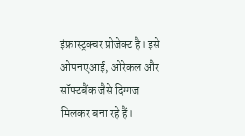इंफ्रास्ट्रक्चर प्रोजेक्ट है। इसे ओपनएआई, ओरेकल और सॉफ्टबैंक जैसे दिग्गज मिलकर बना रहे हैं।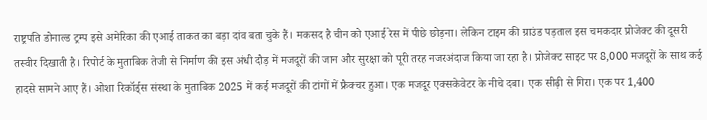राष्ट्रपति डोनाल्ड ट्रम्प इसे अमेरिका की एआई ताकत का बड़ा दांव बता चुके हैं। मकसद है चीन को एआई रेस में पीछे छोड़ना। लेकिन टाइम की ग्राउंड पड़ताल इस चमकदार प्रोजेक्ट की दूसरी तस्वीर दिखाती है। रिपोर्ट के मुताबिक तेजी से निर्माण की इस अंधी दौड़ में मजदूरों की जान और सुरक्षा को पूरी तरह नजरअंदाज किया जा रहा है। प्रोजेक्ट साइट पर 8,000 मजदूरों के साथ कई हादसे सामने आए हैं। ओशा रिकॉर्ड्स संस्था के मुताबिक 2025 में कई मजदूरों की टांगों में फ्रैक्चर हुआ। एक मजदूर एक्सकेवेटर के नीचे दबा। एक सीढ़ी से गिरा। एक पर 1,400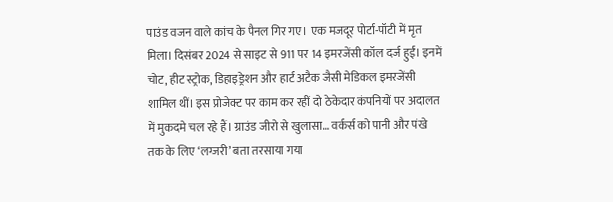पाउंड वजन वाले कांच के पैनल गिर गए। एक मजदूर पोर्टा-पॉटी में मृत मिला। दिसंबर 2024 से साइट से 911 पर 14 इमरजेंसी कॉल दर्ज हुईं। इनमें चोट, हीट स्ट्रोक, डिहाइड्रेशन और हार्ट अटैक जैसी मेडिकल इमरजेंसी शामिल थीं। इस प्रोजेक्ट पर काम कर रहीं दो ठेकेदार कंपनियों पर अदालत में मुकदमे चल रहे हैं। ग्राउंड जीरो से खुलासा… वर्कर्स को पानी और पंखे तक के लिए ‘लग्जरी’ बता तरसाया गया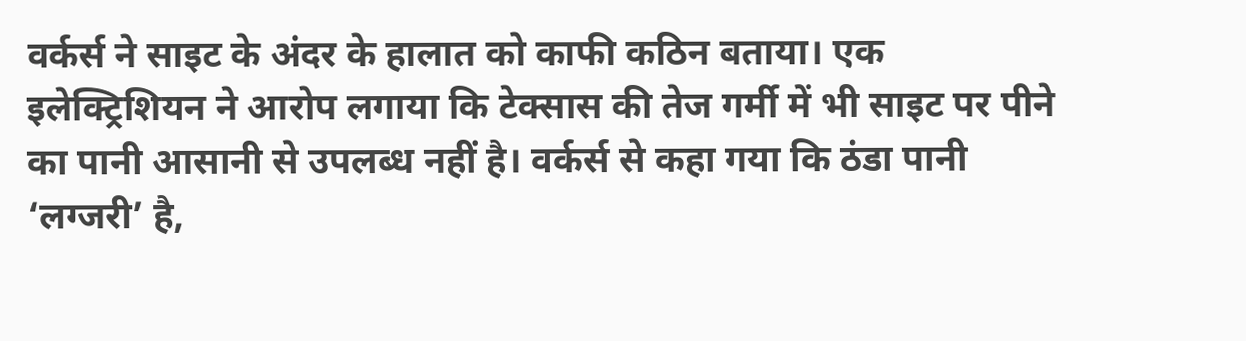वर्कर्स ने साइट के अंदर के हालात को काफी कठिन बताया। एक इलेक्ट्रिशियन ने आरोप लगाया कि टेक्सास की तेज गर्मी में भी साइट पर पीने का पानी आसानी से उपलब्ध नहीं है। वर्कर्स से कहा गया कि ठंडा पानी ‘लग्जरी’ है,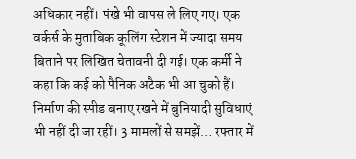अधिकार नहीं। पंखे भी वापस ले लिए गए। एक वर्कर्स के मुताबिक कूलिंग स्टेशन में ज्यादा समय बिताने पर लिखित चेतावनी दी गई। एक कर्मी ने कहा कि कई को पैनिक अटैक भी आ चुको हैं। निर्माण की स्पीड बनाए रखने में बुनियादी सुविधाएं भी नहीं दी जा रहीं। 3 मामलों से समझें… रफ्तार में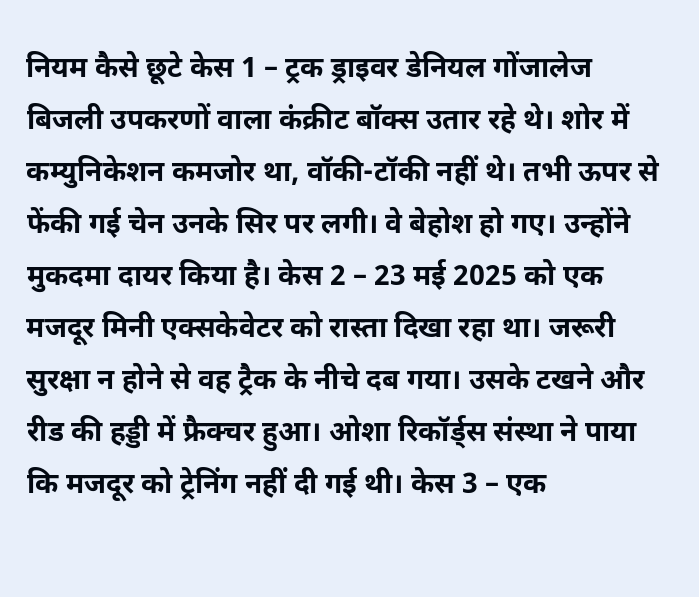नियम कैसे छूटे केस 1 – ट्रक ड्राइवर डेनियल गोंजालेज बिजली उपकरणों वाला कंक्रीट बॉक्स उतार रहे थे। शोर में कम्युनिकेशन कमजोर था, वॉकी-टॉकी नहीं थे। तभी ऊपर से फेंकी गई चेन उनके सिर पर लगी। वे बेहोश हो गए। उन्होंने मुकदमा दायर किया है। केस 2 – 23 मई 2025 को एक मजदूर मिनी एक्सकेवेटर को रास्ता दिखा रहा था। जरूरी सुरक्षा न होने से वह ट्रैक के नीचे दब गया। उसके टखने और रीड की हड्डी में फ्रैक्चर हुआ। ओशा रिकॉर्ड्स संस्था ने पाया कि मजदूर को ट्रेनिंग नहीं दी गई थी। केस 3 – एक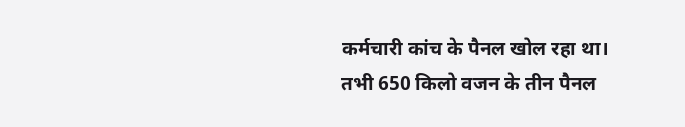कर्मचारी कांच के पैनल खोल रहा था। तभी 650 किलो वजन के तीन पैनल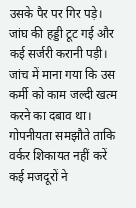उसके पैर पर गिर पड़े। जांघ की हड्डी टूट गई और कई सर्जरी करानी पड़ी। जांच में माना गया कि उस कर्मी को काम जल्दी खत्म करने का दबाव था। गोपनीयता समझौते ताकि वर्कर शिकायत नहीं करें कई मजदूरों ने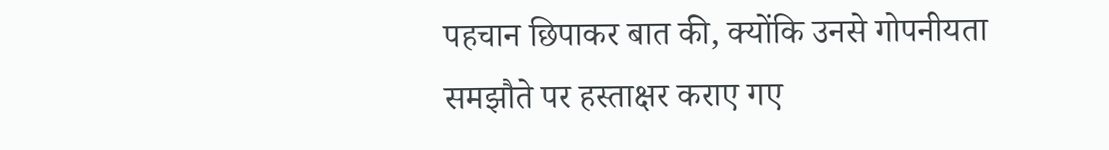पहचान छिपाकर बात की, क्योंकि उनसे गोपनीयता समझौते पर हस्ताक्षर कराए गए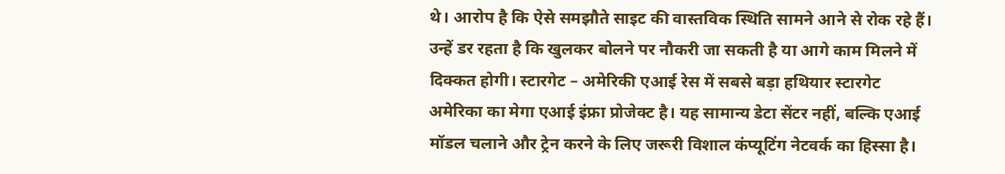थे। आरोप है कि ऐसे समझौते साइट की वास्तविक स्थिति सामने आने से रोक रहे हैं। उन्हें डर रहता है कि खुलकर बोलने पर नौकरी जा सकती है या आगे काम मिलने में दिक्कत होगी। स्टारगेट – अमेरिकी एआई रेस में सबसे बड़ा हथियार स्टारगेट अमेरिका का मेगा एआई इंफ्रा प्रोजेक्ट है। यह सामान्य डेटा सेंटर नहीं, बल्कि एआई मॉडल चलाने और ट्रेन करने के लिए जरूरी विशाल कंप्यूटिंग नेटवर्क का हिस्सा है।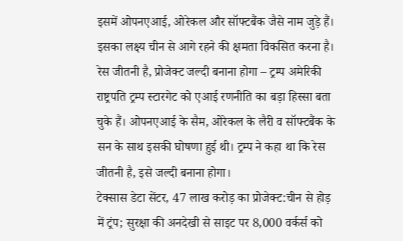इसमें ओपनएआई, ओरेकल और सॉफ्टबैंक जैसे नाम जुड़े हैं। इसका लक्ष्य चीन से आगे रहने की क्षमता विकसित करना है। रेस जीतनी है, प्रोजेक्ट जल्दी बनाना होगा – ट्रम्प अमेरिकी राष्ट्रपति ट्रम्प स्टारगेट को एआई रणनीति का बड़ा हिस्सा बता चुके हैं। ओपनएआई के सैम, ओरेकल के लैरी व सॉफ्टबैंक के सन के साथ इसकी घोषणा हुई थी। ट्रम्प ने कहा था कि रेस जीतनी है, इसे जल्दी बनाना होगा।
टेक्सास डेटा सेंटर, 47 लाख करोड़ का प्रोजेक्ट:चीन से होड़ में ट्रंप; सुरक्षा की अनदेखी से साइट पर 8,000 वर्कर्स को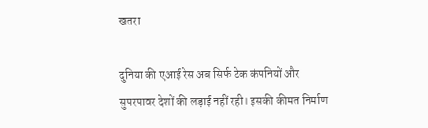खतरा

दुनिया की एआई रेस अब सिर्फ टेक कंपनियों और सुपरपावर देशों की लड़ाई नहीं रही। इसकी कीमत निर्माण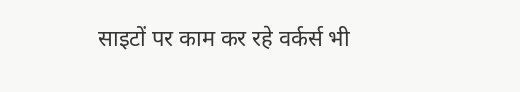साइटों पर काम कर रहे वर्कर्स भी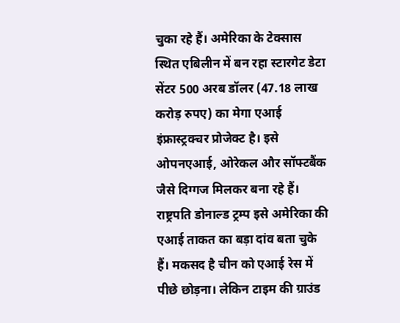चुका रहे हैं। अमेरिका के टेक्सास स्थित एबिलीन में बन रहा स्टारगेट डेटा सेंटर 500 अरब डॉलर (47.18 लाख करोड़ रुपए) का मेगा एआई इंफ्रास्ट्रक्चर प्रोजेक्ट है। इसे ओपनएआई, ओरेकल और सॉफ्टबैंक जैसे दिग्गज मिलकर बना रहे हैं। राष्ट्रपति डोनाल्ड ट्रम्प इसे अमेरिका की एआई ताकत का बड़ा दांव बता चुके हैं। मकसद है चीन को एआई रेस में पीछे छोड़ना। लेकिन टाइम की ग्राउंड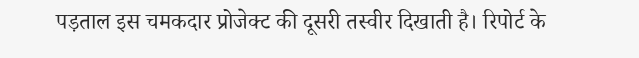पड़ताल इस चमकदार प्रोजेक्ट की दूसरी तस्वीर दिखाती है। रिपोर्ट के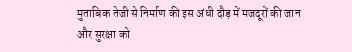मुताबिक तेजी से निर्माण की इस अंधी दौड़ में मजदूरों की जान और सुरक्षा को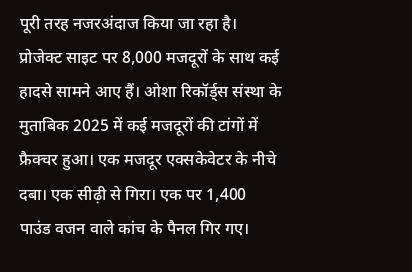पूरी तरह नजरअंदाज किया जा रहा है। प्रोजेक्ट साइट पर 8,000 मजदूरों के साथ कई हादसे सामने आए हैं। ओशा रिकॉर्ड्स संस्था के मुताबिक 2025 में कई मजदूरों की टांगों में फ्रैक्चर हुआ। एक मजदूर एक्सकेवेटर के नीचे दबा। एक सीढ़ी से गिरा। एक पर 1,400 पाउंड वजन वाले कांच के पैनल गिर गए।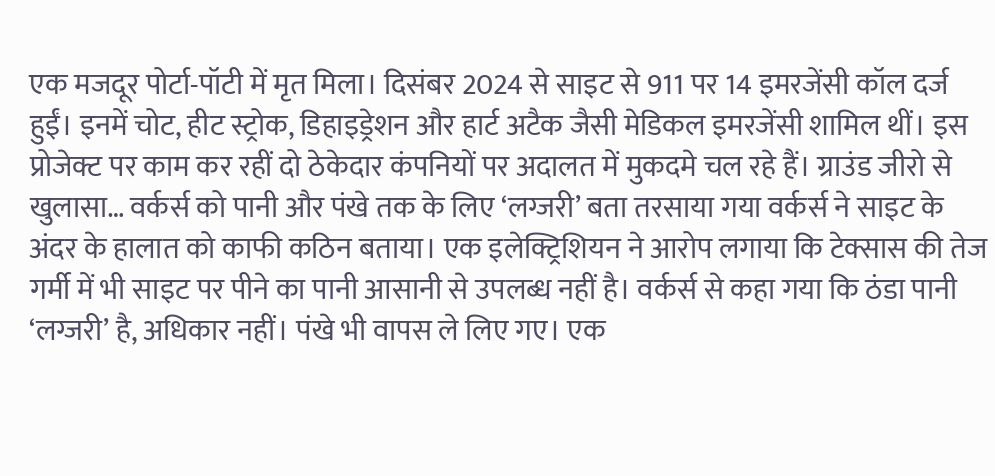एक मजदूर पोर्टा-पॉटी में मृत मिला। दिसंबर 2024 से साइट से 911 पर 14 इमरजेंसी कॉल दर्ज हुईं। इनमें चोट, हीट स्ट्रोक, डिहाइड्रेशन और हार्ट अटैक जैसी मेडिकल इमरजेंसी शामिल थीं। इस प्रोजेक्ट पर काम कर रहीं दो ठेकेदार कंपनियों पर अदालत में मुकदमे चल रहे हैं। ग्राउंड जीरो से खुलासा… वर्कर्स को पानी और पंखे तक के लिए ‘लग्जरी’ बता तरसाया गया वर्कर्स ने साइट के अंदर के हालात को काफी कठिन बताया। एक इलेक्ट्रिशियन ने आरोप लगाया कि टेक्सास की तेज गर्मी में भी साइट पर पीने का पानी आसानी से उपलब्ध नहीं है। वर्कर्स से कहा गया कि ठंडा पानी ‘लग्जरी’ है, अधिकार नहीं। पंखे भी वापस ले लिए गए। एक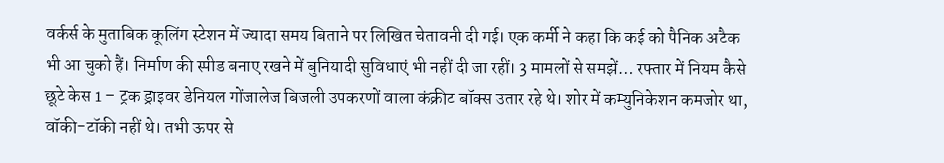वर्कर्स के मुताबिक कूलिंग स्टेशन में ज्यादा समय बिताने पर लिखित चेतावनी दी गई। एक कर्मी ने कहा कि कई को पैनिक अटैक भी आ चुको हैं। निर्माण की स्पीड बनाए रखने में बुनियादी सुविधाएं भी नहीं दी जा रहीं। 3 मामलों से समझें… रफ्तार में नियम कैसे छूटे केस 1 – ट्रक ड्राइवर डेनियल गोंजालेज बिजली उपकरणों वाला कंक्रीट बॉक्स उतार रहे थे। शोर में कम्युनिकेशन कमजोर था, वॉकी-टॉकी नहीं थे। तभी ऊपर से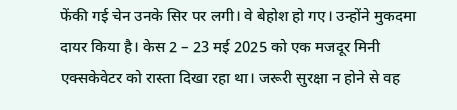फेंकी गई चेन उनके सिर पर लगी। वे बेहोश हो गए। उन्होंने मुकदमा दायर किया है। केस 2 – 23 मई 2025 को एक मजदूर मिनी एक्सकेवेटर को रास्ता दिखा रहा था। जरूरी सुरक्षा न होने से वह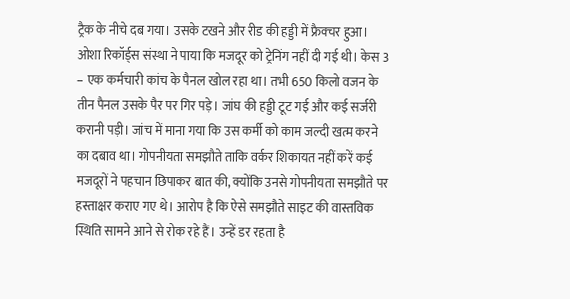ट्रैक के नीचे दब गया। उसके टखने और रीड की हड्डी में फ्रैक्चर हुआ। ओशा रिकॉर्ड्स संस्था ने पाया कि मजदूर को ट्रेनिंग नहीं दी गई थी। केस 3 – एक कर्मचारी कांच के पैनल खोल रहा था। तभी 650 किलो वजन के तीन पैनल उसके पैर पर गिर पड़े। जांघ की हड्डी टूट गई और कई सर्जरी करानी पड़ी। जांच में माना गया कि उस कर्मी को काम जल्दी खत्म करने का दबाव था। गोपनीयता समझौते ताकि वर्कर शिकायत नहीं करें कई मजदूरों ने पहचान छिपाकर बात की, क्योंकि उनसे गोपनीयता समझौते पर हस्ताक्षर कराए गए थे। आरोप है कि ऐसे समझौते साइट की वास्तविक स्थिति सामने आने से रोक रहे हैं। उन्हें डर रहता है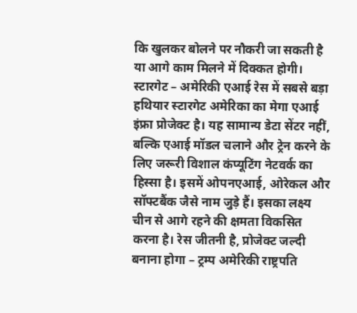कि खुलकर बोलने पर नौकरी जा सकती है या आगे काम मिलने में दिक्कत होगी। स्टारगेट – अमेरिकी एआई रेस में सबसे बड़ा हथियार स्टारगेट अमेरिका का मेगा एआई इंफ्रा प्रोजेक्ट है। यह सामान्य डेटा सेंटर नहीं, बल्कि एआई मॉडल चलाने और ट्रेन करने के लिए जरूरी विशाल कंप्यूटिंग नेटवर्क का हिस्सा है। इसमें ओपनएआई, ओरेकल और सॉफ्टबैंक जैसे नाम जुड़े हैं। इसका लक्ष्य चीन से आगे रहने की क्षमता विकसित करना है। रेस जीतनी है, प्रोजेक्ट जल्दी बनाना होगा – ट्रम्प अमेरिकी राष्ट्रपति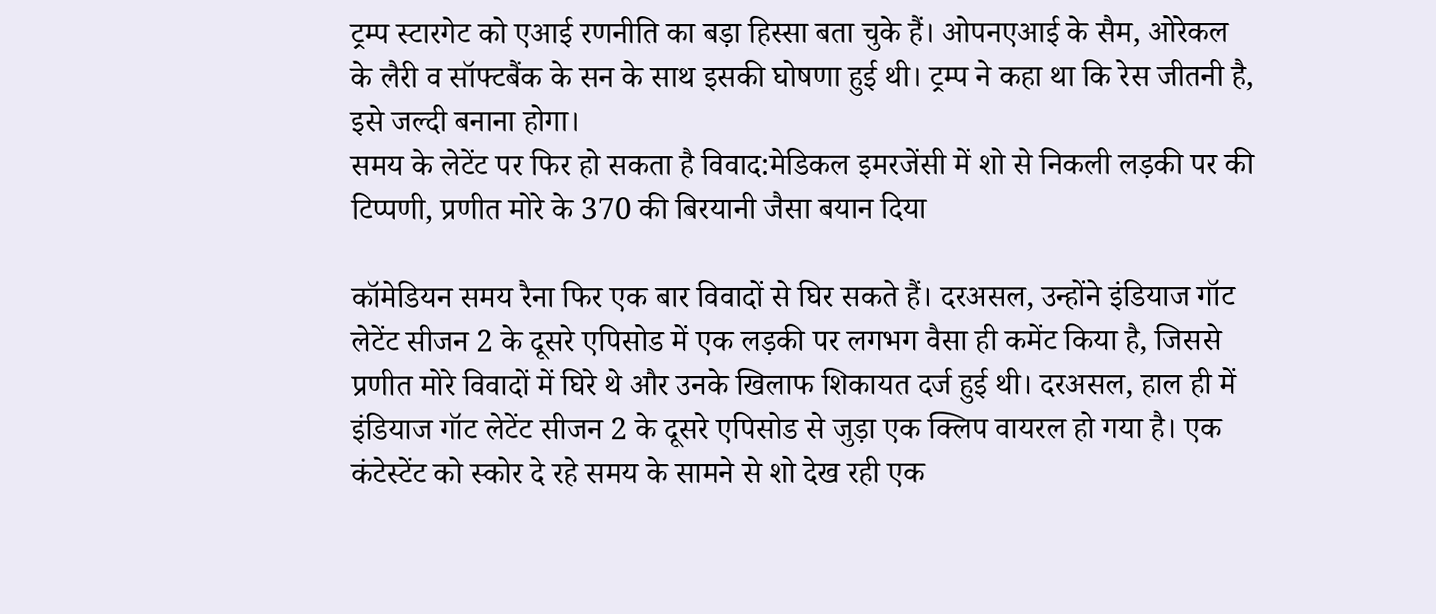ट्रम्प स्टारगेट को एआई रणनीति का बड़ा हिस्सा बता चुके हैं। ओपनएआई के सैम, ओरेकल के लैरी व सॉफ्टबैंक के सन के साथ इसकी घोषणा हुई थी। ट्रम्प ने कहा था कि रेस जीतनी है, इसे जल्दी बनाना होगा।
समय के लेटेंट पर फिर हो सकता है विवाद:मेडिकल इमरजेंसी में शो से निकली लड़की पर की टिप्पणी, प्रणीत मोरे के 370 की बिरयानी जैसा बयान दिया

कॉमेडियन समय रैना फिर एक बार विवादों से घिर सकते हैं। दरअसल, उन्होंने इंडियाज गॉट लेटेंट सीजन 2 के दूसरे एपिसोड में एक लड़की पर लगभग वैसा ही कमेंट किया है, जिससे प्रणीत मोरे विवादों में घिरे थे और उनके खिलाफ शिकायत दर्ज हुई थी। दरअसल, हाल ही में इंडियाज गॉट लेटेंट सीजन 2 के दूसरे एपिसोड से जुड़ा एक क्लिप वायरल हो गया है। एक कंटेस्टेंट को स्कोर दे रहे समय के सामने से शो देख रही एक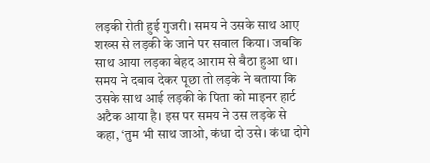लड़की रोती हुई गुजरी। समय ने उसके साथ आए शख्स से लड़की के जाने पर सवाल किया। जबकि साथ आया लड़का बेहद आराम से बैठा हुआ था। समय ने दबाव देकर पूछा तो लड़के ने बताया कि उसके साथ आई लड़की के पिता को माइनर हार्ट अटैक आया है। इस पर समय ने उस लड़के से कहा, ‘तुम भी साथ जाओ, कंधा दो उसे। कंधा दोगे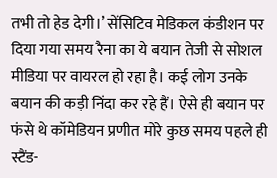तभी तो हेड देगी।’ सेंसिटिव मेडिकल कंडीशन पर दिया गया समय रैना का ये बयान तेजी से सोशल मीडिया पर वायरल हो रहा है। कई लोग उनके बयान की कड़ी निंदा कर रहे हैं। ऐसे ही बयान पर फंसे थे कॉमेडियन प्रणीत मोरे कुछ समय पहले ही स्टैंड-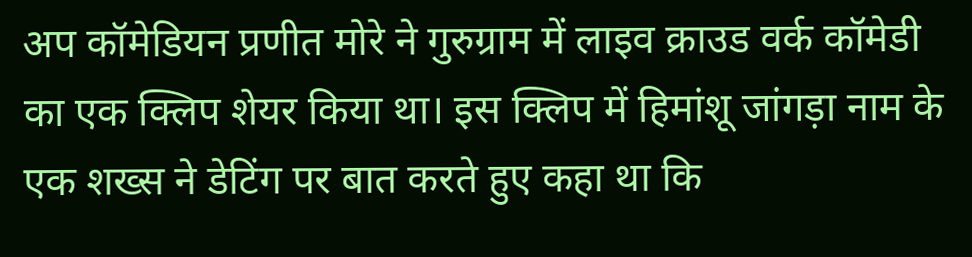अप कॉमेडियन प्रणीत मोरे ने गुरुग्राम में लाइव क्राउड वर्क कॉमेडी का एक क्लिप शेयर किया था। इस क्लिप में हिमांशू जांगड़ा नाम के एक शख्स ने डेटिंग पर बात करते हुए कहा था कि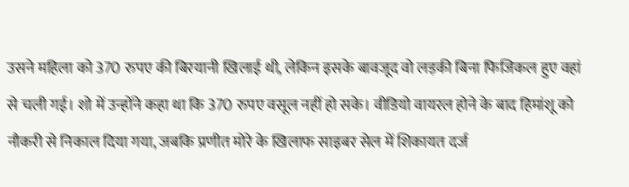उसने महिला को 370 रुपए की बिरयानी खिलाई थी, लेकिन इसके बावजूद वो लड़की बिना फिजिकल हुए वहां से चली गई। शो में उन्होंने कहा था कि 370 रुपए वसूल नहीं हो सके। वीडियो वायरल होने के बाद हिमांशू को नौकरी से निकाल दिया गया, जबकि प्रणीत मोरे के खिलाफ साइबर सेल में शिकायत दर्ज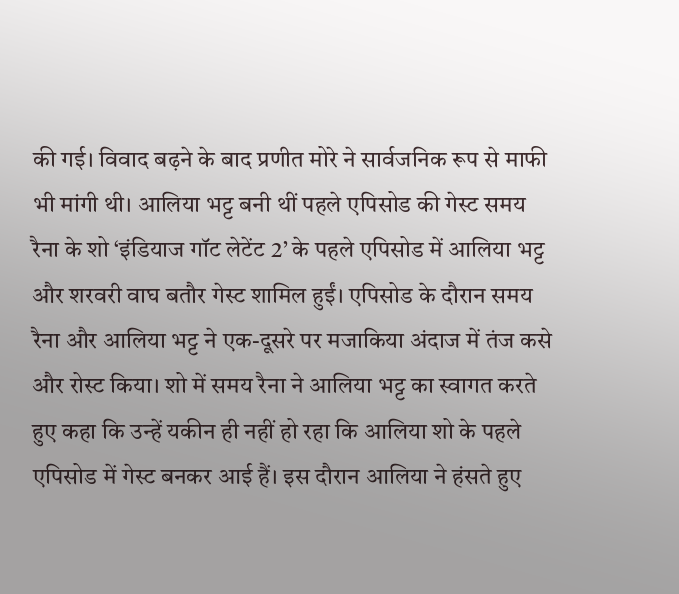की गई। विवाद बढ़ने के बाद प्रणीत मोरे ने सार्वजनिक रूप से माफी भी मांगी थी। आलिया भट्ट बनी थीं पहले एपिसोड की गेस्ट समय रैना के शो ‘इंडियाज गॉट लेटेंट 2’ के पहले एपिसोड में आलिया भट्ट और शरवरी वाघ बतौर गेस्ट शामिल हुईं। एपिसोड के दौरान समय रैना और आलिया भट्ट ने एक-दूसरे पर मजाकिया अंदाज में तंज कसे और रोस्ट किया। शो में समय रैना ने आलिया भट्ट का स्वागत करते हुए कहा कि उन्हें यकीन ही नहीं हो रहा कि आलिया शो के पहले एपिसोड में गेस्ट बनकर आई हैं। इस दौरान आलिया ने हंसते हुए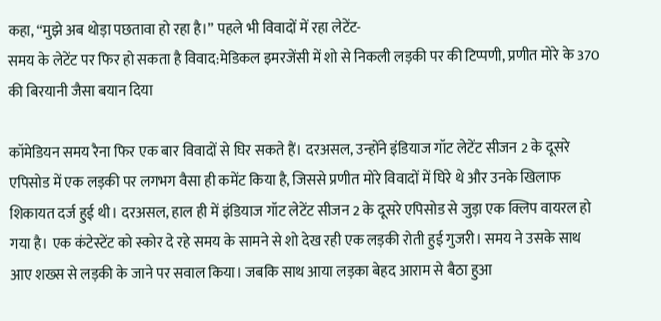कहा, “मुझे अब थोड़ा पछतावा हो रहा है।” पहले भी विवादों में रहा लेटेंट-
समय के लेटेंट पर फिर हो सकता है विवाद:मेडिकल इमरजेंसी में शो से निकली लड़की पर की टिप्पणी, प्रणीत मोरे के 370 की बिरयानी जैसा बयान दिया

कॉमेडियन समय रैना फिर एक बार विवादों से घिर सकते हैं। दरअसल, उन्होंने इंडियाज गॉट लेटेंट सीजन 2 के दूसरे एपिसोड में एक लड़की पर लगभग वैसा ही कमेंट किया है, जिससे प्रणीत मोरे विवादों में घिरे थे और उनके खिलाफ शिकायत दर्ज हुई थी। दरअसल, हाल ही में इंडियाज गॉट लेटेंट सीजन 2 के दूसरे एपिसोड से जुड़ा एक क्लिप वायरल हो गया है। एक कंटेस्टेंट को स्कोर दे रहे समय के सामने से शो देख रही एक लड़की रोती हुई गुजरी। समय ने उसके साथ आए शख्स से लड़की के जाने पर सवाल किया। जबकि साथ आया लड़का बेहद आराम से बैठा हुआ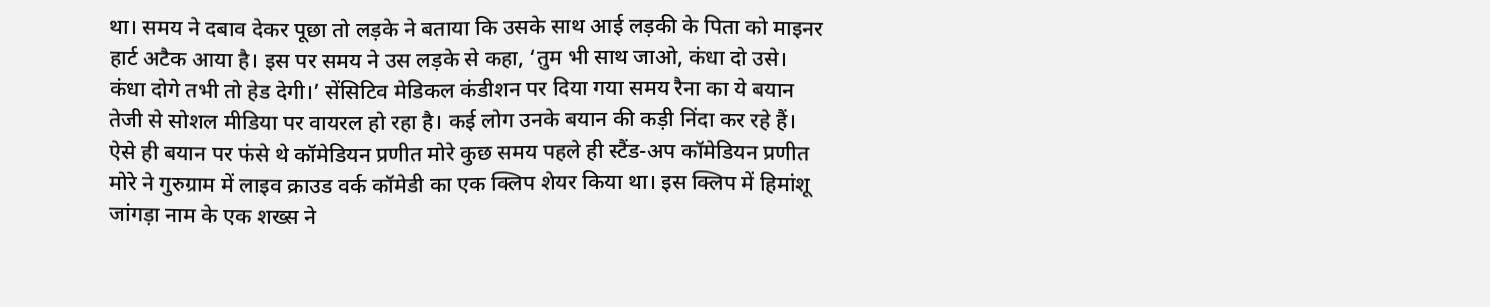था। समय ने दबाव देकर पूछा तो लड़के ने बताया कि उसके साथ आई लड़की के पिता को माइनर हार्ट अटैक आया है। इस पर समय ने उस लड़के से कहा, ‘तुम भी साथ जाओ, कंधा दो उसे। कंधा दोगे तभी तो हेड देगी।’ सेंसिटिव मेडिकल कंडीशन पर दिया गया समय रैना का ये बयान तेजी से सोशल मीडिया पर वायरल हो रहा है। कई लोग उनके बयान की कड़ी निंदा कर रहे हैं। ऐसे ही बयान पर फंसे थे कॉमेडियन प्रणीत मोरे कुछ समय पहले ही स्टैंड-अप कॉमेडियन प्रणीत मोरे ने गुरुग्राम में लाइव क्राउड वर्क कॉमेडी का एक क्लिप शेयर किया था। इस क्लिप में हिमांशू जांगड़ा नाम के एक शख्स ने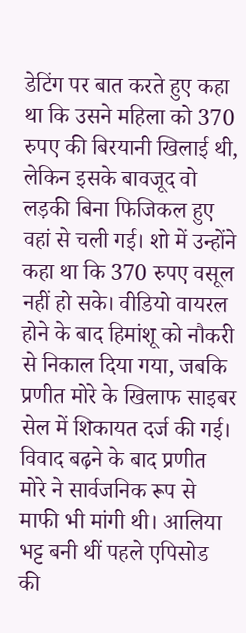डेटिंग पर बात करते हुए कहा था कि उसने महिला को 370 रुपए की बिरयानी खिलाई थी, लेकिन इसके बावजूद वो लड़की बिना फिजिकल हुए वहां से चली गई। शो में उन्होंने कहा था कि 370 रुपए वसूल नहीं हो सके। वीडियो वायरल होने के बाद हिमांशू को नौकरी से निकाल दिया गया, जबकि प्रणीत मोरे के खिलाफ साइबर सेल में शिकायत दर्ज की गई। विवाद बढ़ने के बाद प्रणीत मोरे ने सार्वजनिक रूप से माफी भी मांगी थी। आलिया भट्ट बनी थीं पहले एपिसोड की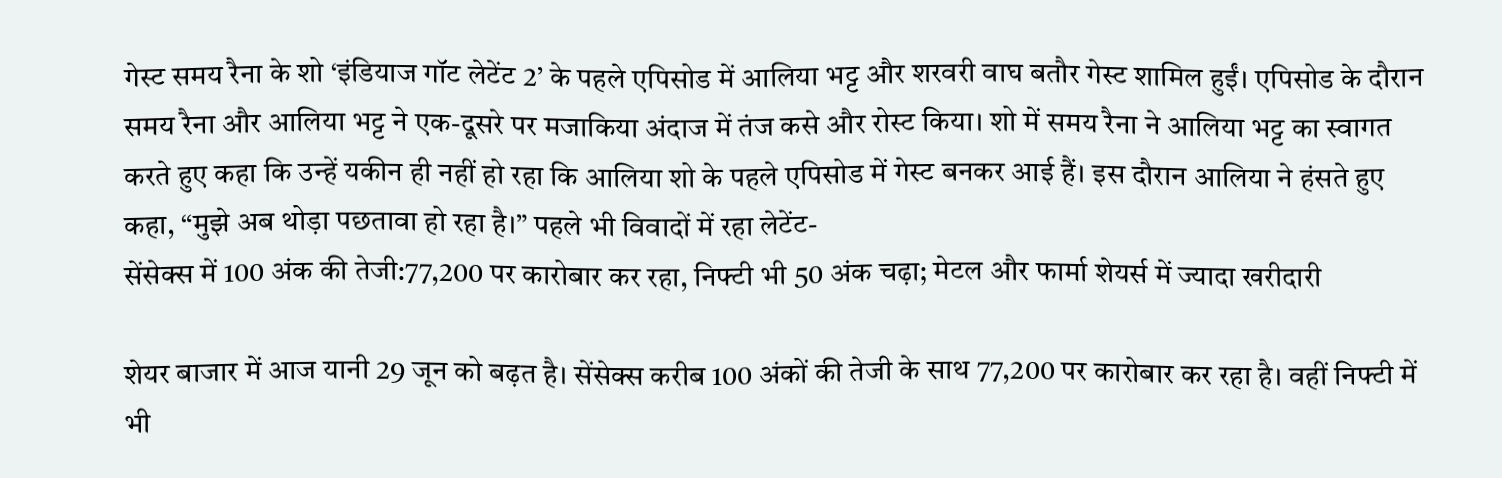गेस्ट समय रैना के शो ‘इंडियाज गॉट लेटेंट 2’ के पहले एपिसोड में आलिया भट्ट और शरवरी वाघ बतौर गेस्ट शामिल हुईं। एपिसोड के दौरान समय रैना और आलिया भट्ट ने एक-दूसरे पर मजाकिया अंदाज में तंज कसे और रोस्ट किया। शो में समय रैना ने आलिया भट्ट का स्वागत करते हुए कहा कि उन्हें यकीन ही नहीं हो रहा कि आलिया शो के पहले एपिसोड में गेस्ट बनकर आई हैं। इस दौरान आलिया ने हंसते हुए कहा, “मुझे अब थोड़ा पछतावा हो रहा है।” पहले भी विवादों में रहा लेटेंट-
सेंसेक्स में 100 अंक की तेजी:77,200 पर कारोबार कर रहा, निफ्टी भी 50 अंक चढ़ा; मेटल और फार्मा शेयर्स में ज्यादा खरीदारी

शेयर बाजार में आज यानी 29 जून को बढ़त है। सेंसेक्स करीब 100 अंकों की तेजी के साथ 77,200 पर कारोबार कर रहा है। वहीं निफ्टी में भी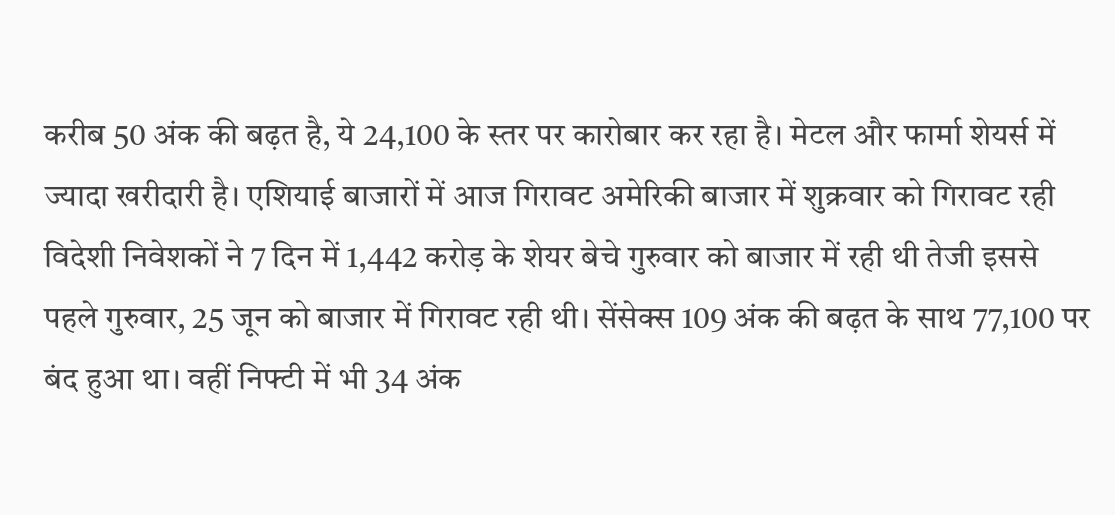करीब 50 अंक की बढ़त है, ये 24,100 के स्तर पर कारोबार कर रहा है। मेटल और फार्मा शेयर्स में ज्यादा खरीदारी है। एशियाई बाजारों में आज गिरावट अमेरिकी बाजार में शुक्रवार को गिरावट रही विदेशी निवेशकों ने 7 दिन में 1,442 करोड़ के शेयर बेचे गुरुवार को बाजार में रही थी तेजी इससे पहले गुरुवार, 25 जून को बाजार में गिरावट रही थी। सेंसेक्स 109 अंक की बढ़त के साथ 77,100 पर बंद हुआ था। वहीं निफ्टी में भी 34 अंक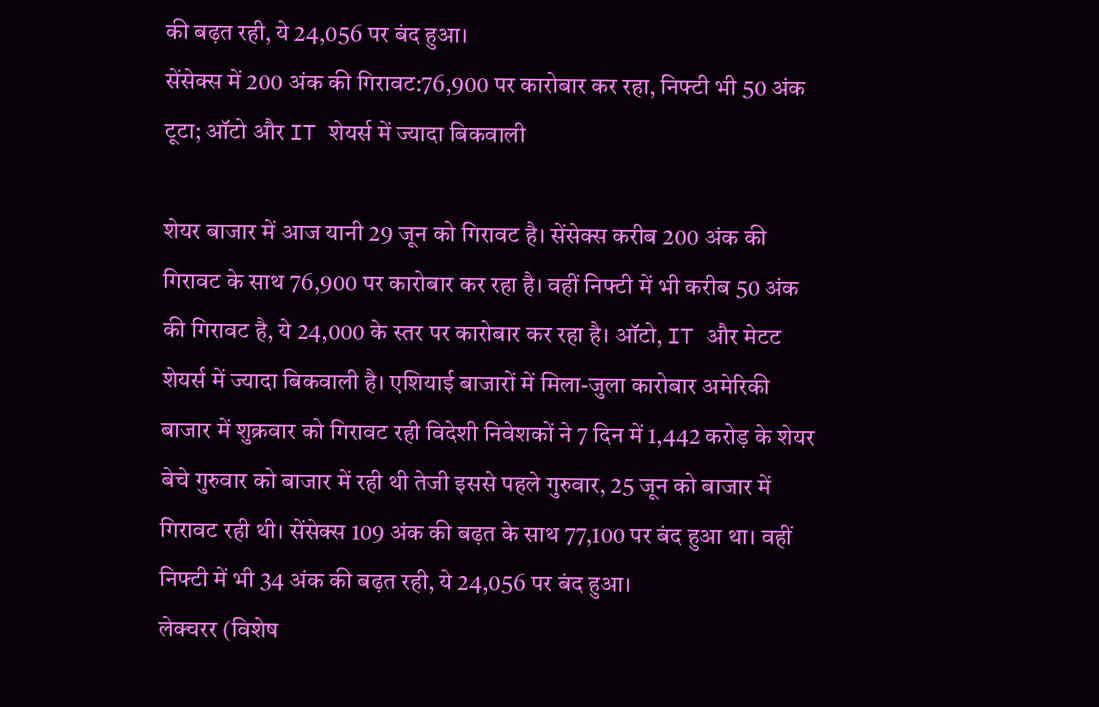की बढ़त रही, ये 24,056 पर बंद हुआ।
सेंसेक्स में 200 अंक की गिरावट:76,900 पर कारोबार कर रहा, निफ्टी भी 50 अंक टूटा; ऑटो और IT शेयर्स में ज्यादा बिकवाली

शेयर बाजार में आज यानी 29 जून को गिरावट है। सेंसेक्स करीब 200 अंक की गिरावट के साथ 76,900 पर कारोबार कर रहा है। वहीं निफ्टी में भी करीब 50 अंक की गिरावट है, ये 24,000 के स्तर पर कारोबार कर रहा है। ऑटो, IT और मेटट शेयर्स में ज्यादा बिकवाली है। एशियाई बाजारों में मिला-जुला कारोबार अमेरिकी बाजार में शुक्रवार को गिरावट रही विदेशी निवेशकों ने 7 दिन में 1,442 करोड़ के शेयर बेचे गुरुवार को बाजार में रही थी तेजी इससे पहले गुरुवार, 25 जून को बाजार में गिरावट रही थी। सेंसेक्स 109 अंक की बढ़त के साथ 77,100 पर बंद हुआ था। वहीं निफ्टी में भी 34 अंक की बढ़त रही, ये 24,056 पर बंद हुआ।
लेक्चरर (विशेष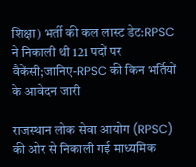शिक्षा) भर्ती की कल लास्ट डेट:RPSC ने निकाली थी 121 पदों पर वैकेंसी;जानिए-RPSC की किन भर्तियों के आवेदन जारी

राजस्थान लोक सेवा आयोग (RPSC) की ओर से निकाली गई माध्यमिक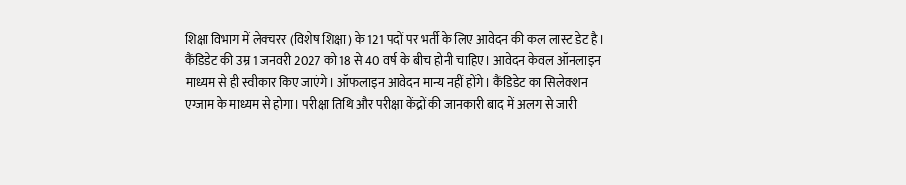शिक्षा विभाग में लेक्चरर (विशेष शिक्षा) के 121 पदों पर भर्ती के लिए आवेदन की कल लास्ट डेट है। कैंडिडेट की उम्र 1 जनवरी 2027 को 18 से 40 वर्ष के बीच होनी चाहिए। आवेदन केवल ऑनलाइन माध्यम से ही स्वीकार किए जाएंगे। ऑफलाइन आवेदन मान्य नहीं होंगे। कैंडिडेट का सिलेक्शन एग्जाम के माध्यम से होगा। परीक्षा तिथि और परीक्षा केंद्रों की जानकारी बाद में अलग से जारी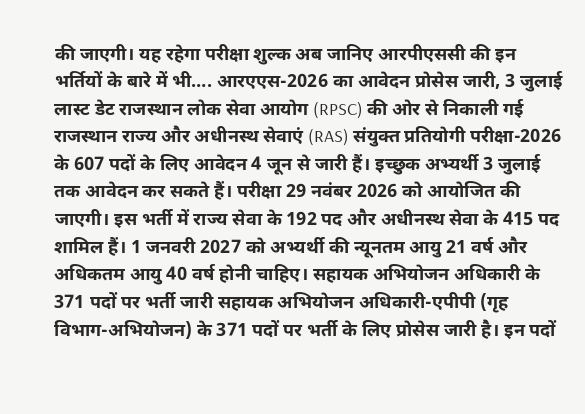की जाएगी। यह रहेगा परीक्षा शुल्क अब जानिए आरपीएससी की इन भर्तियों के बारे में भी…. आरएएस-2026 का आवेदन प्रोसेस जारी, 3 जुलाई लास्ट डेट राजस्थान लोक सेवा आयोग (RPSC) की ओर से निकाली गई राजस्थान राज्य और अधीनस्थ सेवाएं (RAS) संयुक्त प्रतियोगी परीक्षा-2026 के 607 पदों के लिए आवेदन 4 जून से जारी हैं। इच्छुक अभ्यर्थी 3 जुलाई तक आवेदन कर सकते हैं। परीक्षा 29 नवंबर 2026 को आयोजित की जाएगी। इस भर्ती में राज्य सेवा के 192 पद और अधीनस्थ सेवा के 415 पद शामिल हैं। 1 जनवरी 2027 को अभ्यर्थी की न्यूनतम आयु 21 वर्ष और अधिकतम आयु 40 वर्ष होनी चाहिए। सहायक अभियोजन अधिकारी के 371 पदों पर भर्ती जारी सहायक अभियोजन अधिकारी-एपीपी (गृह विभाग-अभियोजन) के 371 पदों पर भर्ती के लिए प्रोसेस जारी है। इन पदों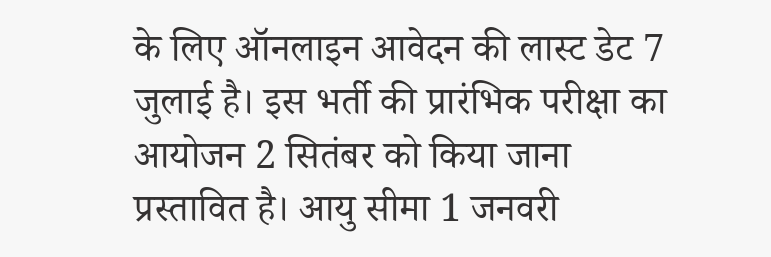के लिए ऑनलाइन आवेदन की लास्ट डेट 7 जुलाई है। इस भर्ती की प्रारंभिक परीक्षा का आयोजन 2 सितंबर को किया जाना प्रस्तावित है। आयु सीमा 1 जनवरी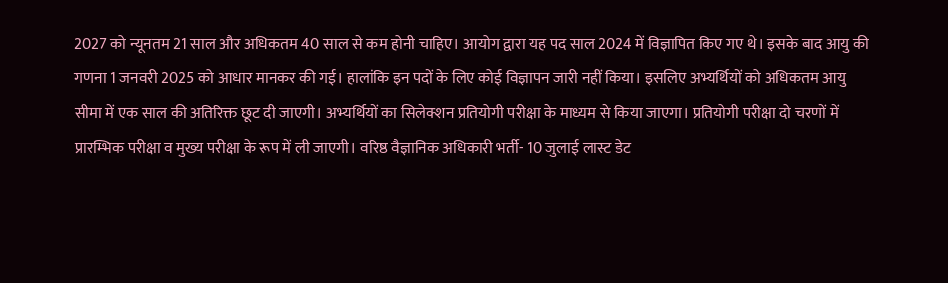2027 को न्यूनतम 21 साल और अधिकतम 40 साल से कम होनी चाहिए। आयोग द्वारा यह पद साल 2024 में विज्ञापित किए गए थे। इसके बाद आयु की गणना 1 जनवरी 2025 को आधार मानकर की गई। हालांकि इन पदों के लिए कोई विज्ञापन जारी नहीं किया। इसलिए अभ्यर्थियों को अधिकतम आयु सीमा में एक साल की अतिरिक्त छूट दी जाएगी। अभ्यर्थियों का सिलेक्शन प्रतियोगी परीक्षा के माध्यम से किया जाएगा। प्रतियोगी परीक्षा दो चरणों में प्रारम्भिक परीक्षा व मुख्य परीक्षा के रूप में ली जाएगी। वरिष्ठ वैज्ञानिक अधिकारी भर्ती- 10 जुलाई लास्ट डेट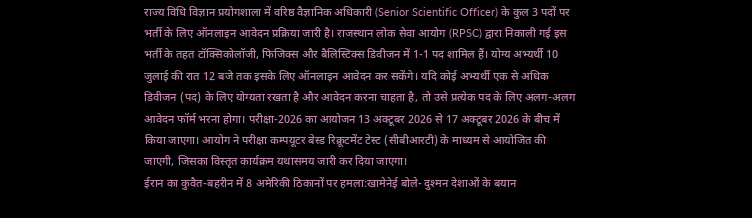राज्य विधि विज्ञान प्रयोगशाला में वरिष्ठ वैज्ञानिक अधिकारी (Senior Scientific Officer) के कुल 3 पदों पर भर्ती के लिए ऑनलाइन आवेदन प्रक्रिया जारी है। राजस्थान लोक सेवा आयोग (RPSC) द्वारा निकाली गई इस भर्ती के तहत टॉक्सिकोलॉजी, फिजिक्स और बैलिस्टिक्स डिवीजन में 1-1 पद शामिल हैं। योग्य अभ्यर्थी 10 जुलाई की रात 12 बजे तक इसके लिए ऑनलाइन आवेदन कर सकेंगे। यदि कोई अभ्यर्थी एक से अधिक डिवीजन (पद) के लिए योग्यता रखता है और आवेदन करना चाहता है, तो उसे प्रत्येक पद के लिए अलग-अलग आवेदन फॉर्म भरना होगा। परीक्षा-2026 का आयोजन 13 अक्टूबर 2026 से 17 अक्टूबर 2026 के बीच में किया जाएगा। आयोग ने परीक्षा कम्पयूटर बेस्ड रिक्रूटमेंट टेस्ट (सीबीआरटी) के माध्यम से आयोजित की जाएगी, जिसका विस्तृत कार्यक्रम यथासमय जारी कर दिया जाएगा।
ईरान का कुवैत-बहरीन में 8 अमेरिकी ठिकानों पर हमला:खामेनेई बोले- दुश्मन देशाओं के बयान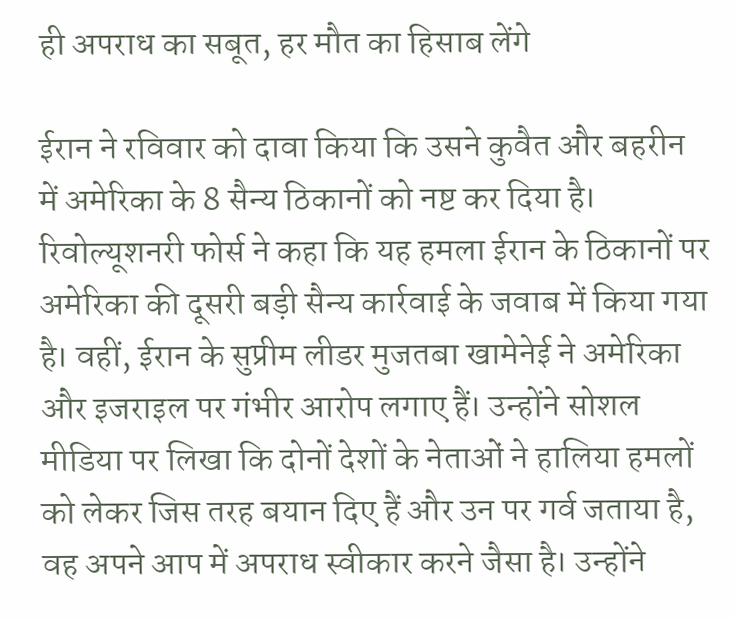ही अपराध का सबूत, हर मौत का हिसाब लेंगे

ईरान ने रविवार को दावा किया कि उसने कुवैत और बहरीन में अमेरिका के 8 सैन्य ठिकानों को नष्ट कर दिया है। रिवोल्यूशनरी फोर्स ने कहा कि यह हमला ईरान के ठिकानों पर अमेरिका की दूसरी बड़ी सैन्य कार्रवाई के जवाब में किया गया है। वहीं, ईरान के सुप्रीम लीडर मुजतबा खामेनेई ने अमेरिका और इजराइल पर गंभीर आरोप लगाए हैं। उन्होंने सोशल मीडिया पर लिखा कि दोनों देशों के नेताओं ने हालिया हमलों को लेकर जिस तरह बयान दिए हैं और उन पर गर्व जताया है, वह अपने आप में अपराध स्वीकार करने जैसा है। उन्होंने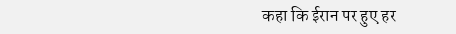कहा कि ईरान पर हुए हर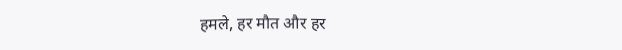हमले, हर मौत और हर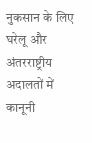नुकसान के लिए घरेलू और अंतरराष्ट्रीय अदालतों में कानूनी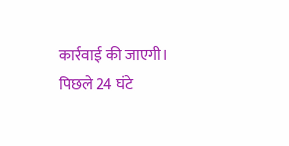कार्रवाई की जाएगी। पिछले 24 घंटे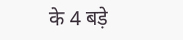के 4 बड़े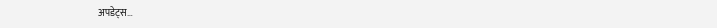अपडेट्स…